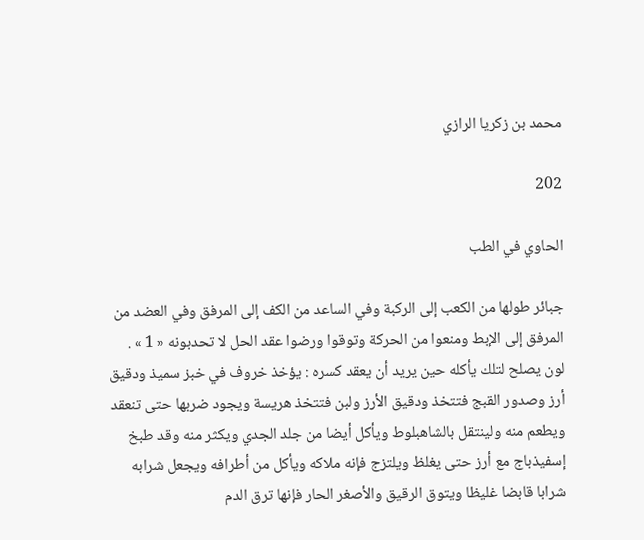محمد بن زكريا الرازي

202

الحاوي في الطب

جبائر طولها من الكعب إلى الركبة وفي الساعد من الكف إلى المرفق وفي العضد من المرفق إلى الإبط ومنعوا من الحركة وتوقوا ورضوا عقد الحل لا تحدبونه « 1 » . لون يصلح لتلك يأكله حين يريد أن يعقد كسره : يؤخذ خروف في خبز سميذ ودقيق أرز وصدور القبج فتتخذ ودقيق الأرز ولبن فتتخذ هريسة ويجود ضربها حتى تنعقد ويطعم منه ولينتقل بالشاهبلوط ويأكل أيضا من جلد الجدي ويكثر منه وقد طبخ إسفيذباج مع أرز حتى يغلظ ويلتزج فإنه ملاكه ويأكل من أطرافه ويجعل شرابه شرابا قابضا غليظا ويتوق الرقيق والأصغر الحار فإنها ترق الدم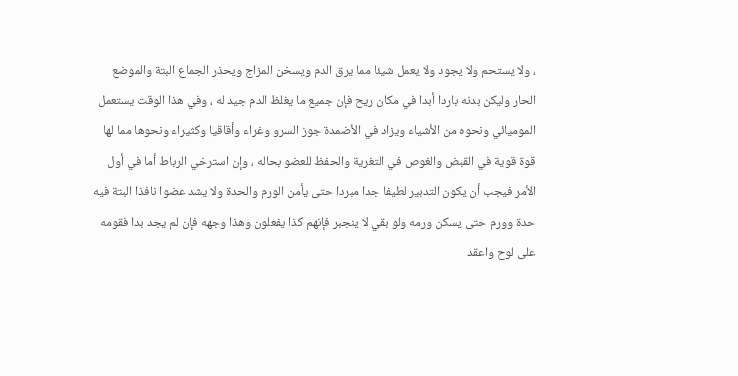، ولا يستحم ولا يجود ولا يعمل شيئا مما يرق الدم ويسخن المزاج ويحذر الجماع البتة والموضع الحار وليكن بدنه باردا أبدا في مكان ريح فإن جميع ما يغلظ الدم جيد له ، وفي هذا الوقت يستعمل الموميائي ونحوه من الأشياء ويزاد في الأضمدة جوز السرو وغراء وأقاقيا وكثيراء ونحوها مما لها قوة قوية في القبض والغوص في التغرية والحفظ للعضو بحاله ، وإن استرخي الرباط أما في أول الأمر فيجب أن يكون التدبير لطيفا جدا مبردا حتى يأمن الورم والحدة ولا يشد عضوا نافذا البتة فيه حدة وورم حتى يسكن ورمه ولو بقي لا ينجبر فإنهم كذا يفعلون وهذا وجهه فإن لم يجد بدا فقومه على لوح واعقد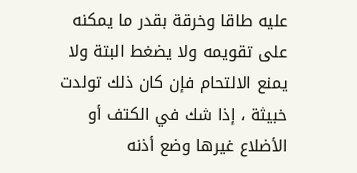عليه طاقا وخرقة بقدر ما يمكنه على تقويمه ولا يضغط البتة ولا يمنع الالتحام فإن كان ذلك تولدت خبيثة ، إذا شك في الكتف أو الأضلاع غيرها وضع أذنه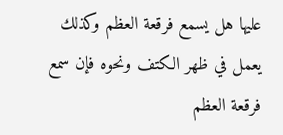عليها هل يسمع فرقعة العظم وكذلك يعمل في ظهر الكتف ونحوه فإن سمع فرقعة العظم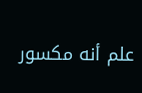علم أنه مكسور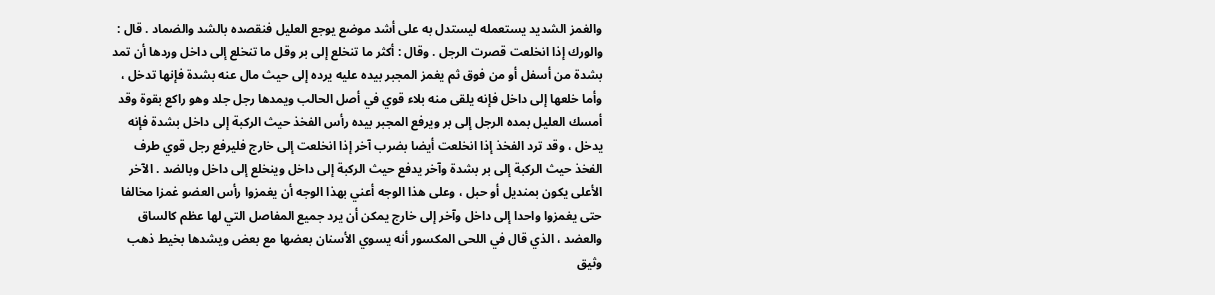والغمز الشديد يستعمله ليستدل به على أشد موضع يوجع العليل فنقصده بالشد والضماد . قال : والورك إذا انخلعت قصرت الرجل . وقال : أكثر ما تنخلع إلى بر وقل ما تنخلع إلى داخل وردها أن تمد بشدة من أسفل أو من فوق ثم يغمز المجبر بيده عليه يرده إلى حيث مال عنه بشدة فإنها تدخل ، وأما خلعها إلى داخل فإنه يلقى منه بلاء قوي في أصل الحالب ويمدها رجل جلد وهو راكع بقوة وقد أمسك العليل بمده الرجل إلى بر ويرفع المجبر بيده رأس الفخذ حيث الركبة إلى داخل بشدة فإنه يدخل ، وقد ترد الفخذ إذا انخلعت أيضا بضرب آخر إذا انخلعت إلى خارج فليرفع رجل قوي طرف الفخذ حيث الركبة إلى بر بشدة وآخر يدفع حيث الركبة إلى داخل وينخلع إلى داخل وبالضد . الآخر الأعلى يكون بمنديل أو حبل ، وعلى هذا الوجه أعني بهذا الوجه أن يغمزوا رأس العضو غمزا مخالفا حتى يغمزوا واحدا إلى داخل وآخر إلى خارج يمكن أن يرد جميع المفاصل التي لها عظم كالساق والعضد ، الذي قال في اللحى المكسور أنه يسوي الأسنان بعضها مع بعض ويشدها بخيط ذهب وثيق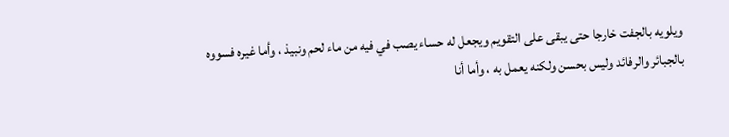ويلويه بالجفت خارجا حتى يبقى على التقويم ويجعل له حساء يصب في فيه من ماء لحم ونبيذ ، وأما غيره فسووه بالجبائر والرفائد وليس بحسن ولكنه يعمل به ، وأما أنا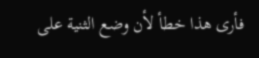فأرى هذا خطأ لأن وضع الثنية على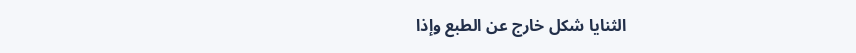الثنايا شكل خارج عن الطبع وإذا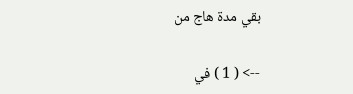بقي مدة هاج من

--> ( 1 ) في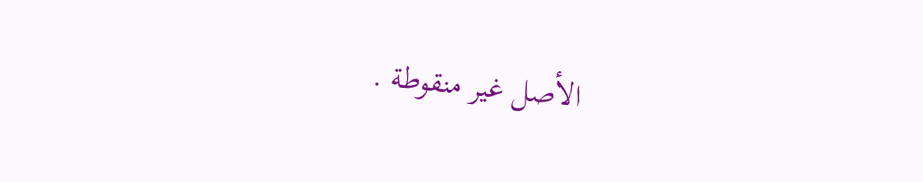الأصل غير منقوطة .